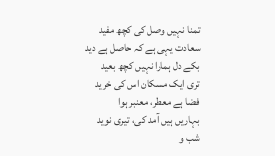تمنا نہیں وصل کی کچھ مفید
سعادت یہی ہے کہ حاصل ہے دید
بکے دل ہمارا نہیں کچھ بعید
تری ایک مسکان اس کی خرید
فضا ہے معطر، معنبر ہوا
بہاریں ہیں آمد کی، تیری نوید
شب و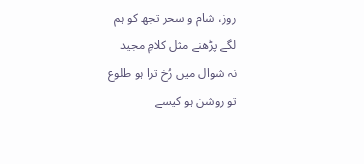روز، شام و سحر تجھ کو ہم
لگے پڑھنے مثل کلامِ مجید
نہ شوال میں رُخ ترا ہو طلوع
تو روشن ہو کیسے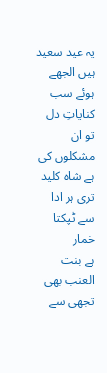یہ عید سعید
ہیں الجھے ہوئے سب کنایاتِ دل
تو ان مشکلوں کی ہے شاہ کلید
تری ہر ادا سے ٹپکتا خمار
ہے بنت العنب بھی تجھی سے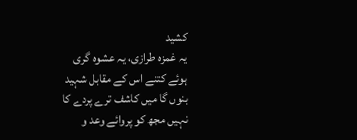کشید
یہ غمزہ طرازی، یہ عشوہ گری
ہوئے کتنے اس کے مقابل شہید
بنوں گا میں کاشف ترے پردے کا
نہیں مجھ کو پروائے وعد و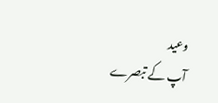وعید
آپ کے تبصرے